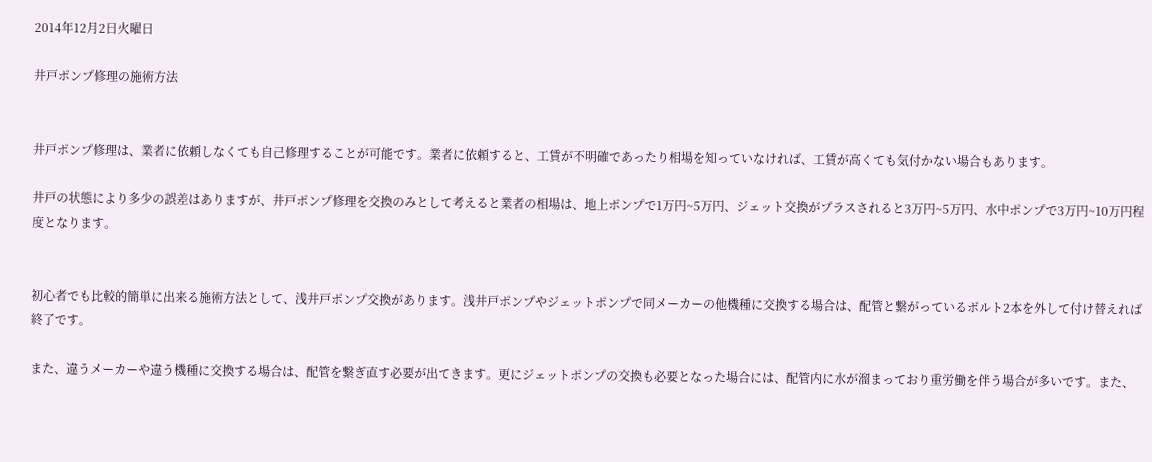2014年12月2日火曜日

井戸ポンプ修理の施術方法


井戸ポンプ修理は、業者に依頼しなくても自己修理することが可能です。業者に依頼すると、工賃が不明確であったり相場を知っていなければ、工賃が高くても気付かない場合もあります。

井戸の状態により多少の誤差はありますが、井戸ポンプ修理を交換のみとして考えると業者の相場は、地上ポンプで1万円~5万円、ジェット交換がプラスされると3万円~5万円、水中ポンプで3万円~10万円程度となります。


初心者でも比較的簡単に出来る施術方法として、浅井戸ポンプ交換があります。浅井戸ポンプやジェットポンプで同メーカーの他機種に交換する場合は、配管と繋がっているボルト2本を外して付け替えれば終了です。

また、違うメーカーや違う機種に交換する場合は、配管を繋ぎ直す必要が出てきます。更にジェットポンプの交換も必要となった場合には、配管内に水が溜まっており重労働を伴う場合が多いです。また、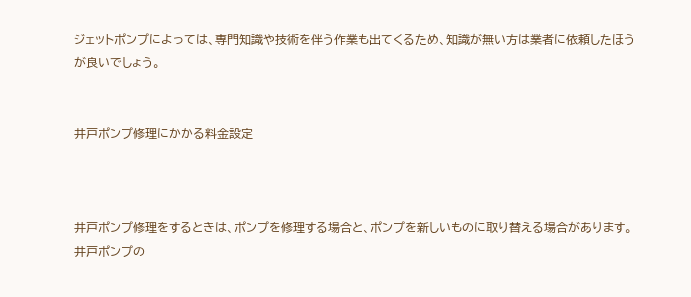ジェットポンプによっては、専門知識や技術を伴う作業も出てくるため、知識が無い方は業者に依頼したほうが良いでしょう。


井戸ポンプ修理にかかる料金設定



井戸ポンプ修理をするときは、ポンプを修理する場合と、ポンプを新しいものに取り替える場合があります。井戸ポンプの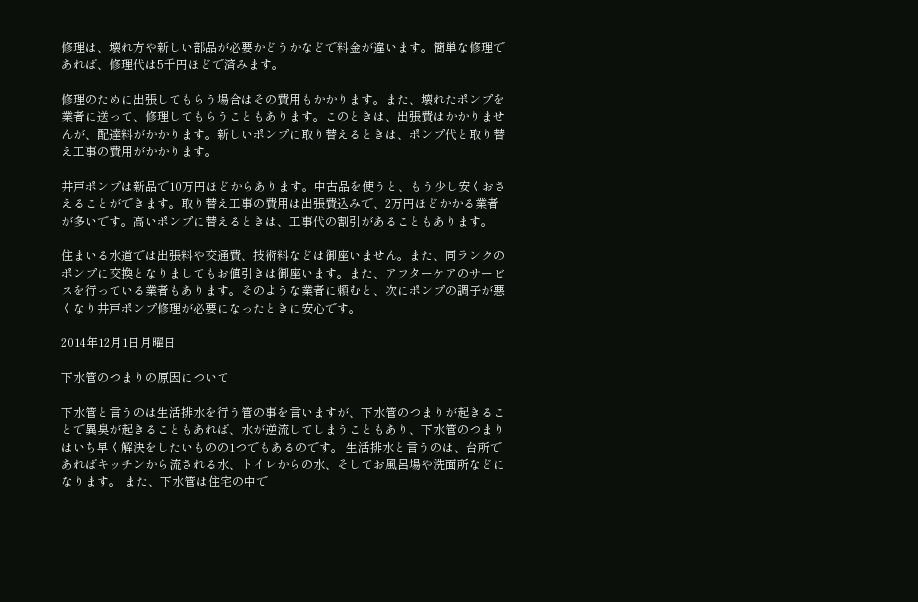修理は、壊れ方や新しい部品が必要かどうかなどで料金が違います。簡単な修理であれば、修理代は5千円ほどで済みます。

修理のために出張してもらう場合はその費用もかかります。また、壊れたポンプを業者に送って、修理してもらうこともあります。このときは、出張費はかかりませんが、配達料がかかります。新しいポンプに取り替えるときは、ポンプ代と取り替え工事の費用がかかります。

井戸ポンプは新品で10万円ほどからあります。中古品を使うと、もう少し安くおさえることができます。取り替え工事の費用は出張費込みで、2万円ほどかかる業者が多いです。高いポンプに替えるときは、工事代の割引があることもあります。

住まいる水道では出張料や交通費、技術料などは御座いません。また、同ランクのポンプに交換となりましてもお値引きは御座います。また、アフターケアのサービスを行っている業者もあります。そのような業者に頼むと、次にポンプの調子が悪くなり井戸ポンプ修理が必要になったときに安心です。

2014年12月1日月曜日

下水管のつまりの原因について

下水管と言うのは生活排水を行う管の事を言いますが、下水管のつまりが起きることで異臭が起きることもあれば、水が逆流してしまうこともあり、下水管のつまりはいち早く解決をしたいものの1つでもあるのです。 生活排水と言うのは、台所であればキッチンから流される水、トイレからの水、そしてお風呂場や洗面所などになります。 また、下水管は住宅の中で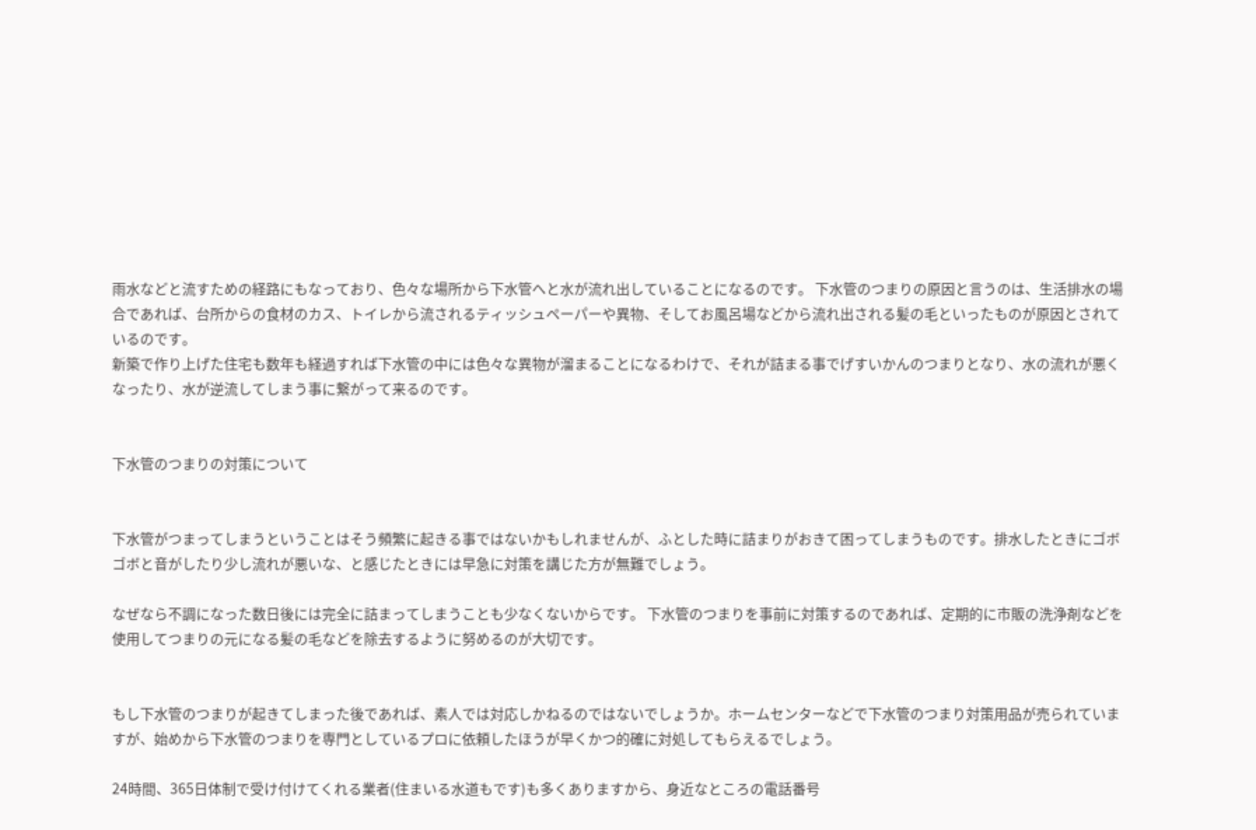雨水などと流すための経路にもなっており、色々な場所から下水管へと水が流れ出していることになるのです。 下水管のつまりの原因と言うのは、生活排水の場合であれば、台所からの食材のカス、トイレから流されるティッシュペーパーや異物、そしてお風呂場などから流れ出される髪の毛といったものが原因とされているのです。
新築で作り上げた住宅も数年も経過すれば下水管の中には色々な異物が溜まることになるわけで、それが詰まる事でげすいかんのつまりとなり、水の流れが悪くなったり、水が逆流してしまう事に繋がって来るのです。


下水管のつまりの対策について


下水管がつまってしまうということはそう頻繁に起きる事ではないかもしれませんが、ふとした時に詰まりがおきて困ってしまうものです。排水したときにゴボゴボと音がしたり少し流れが悪いな、と感じたときには早急に対策を講じた方が無難でしょう。

なぜなら不調になった数日後には完全に詰まってしまうことも少なくないからです。 下水管のつまりを事前に対策するのであれば、定期的に市販の洗浄剤などを使用してつまりの元になる髪の毛などを除去するように努めるのが大切です。


もし下水管のつまりが起きてしまった後であれば、素人では対応しかねるのではないでしょうか。ホームセンターなどで下水管のつまり対策用品が売られていますが、始めから下水管のつまりを専門としているプロに依頼したほうが早くかつ的確に対処してもらえるでしょう。

24時間、365日体制で受け付けてくれる業者(住まいる水道もです)も多くありますから、身近なところの電話番号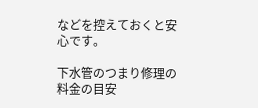などを控えておくと安心です。

下水管のつまり修理の料金の目安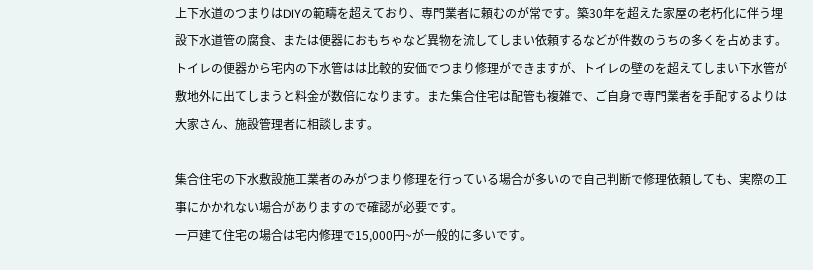上下水道のつまりはDIYの範疇を超えており、専門業者に頼むのが常です。築30年を超えた家屋の老朽化に伴う埋設下水道管の腐食、または便器におもちゃなど異物を流してしまい依頼するなどが件数のうちの多くを占めます。
トイレの便器から宅内の下水管はは比較的安価でつまり修理ができますが、トイレの壁のを超えてしまい下水管が敷地外に出てしまうと料金が数倍になります。また集合住宅は配管も複雑で、ご自身で専門業者を手配するよりは大家さん、施設管理者に相談します。

集合住宅の下水敷設施工業者のみがつまり修理を行っている場合が多いので自己判断で修理依頼しても、実際の工事にかかれない場合がありますので確認が必要です。
一戸建て住宅の場合は宅内修理で15,000円~が一般的に多いです。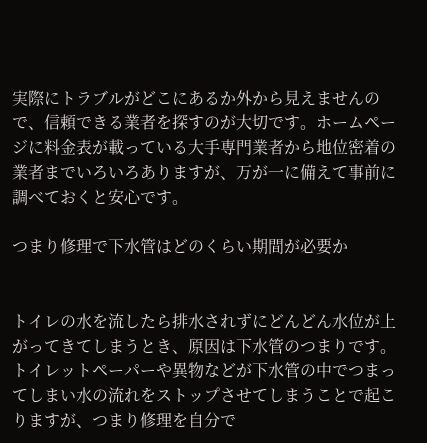実際にトラブルがどこにあるか外から見えませんので、信頼できる業者を探すのが大切です。ホームページに料金表が載っている大手専門業者から地位密着の業者までいろいろありますが、万が一に備えて事前に調べておくと安心です。

つまり修理で下水管はどのくらい期間が必要か


トイレの水を流したら排水されずにどんどん水位が上がってきてしまうとき、原因は下水管のつまりです。トイレットペーパーや異物などが下水管の中でつまってしまい水の流れをストップさせてしまうことで起こりますが、つまり修理を自分で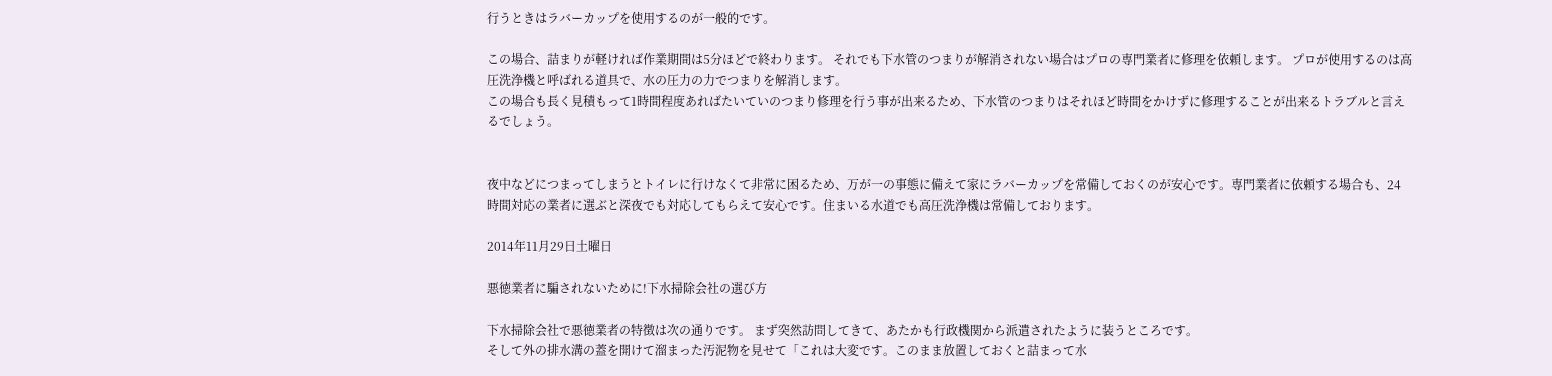行うときはラバーカップを使用するのが一般的です。

この場合、詰まりが軽ければ作業期間は5分ほどで終わります。 それでも下水管のつまりが解消されない場合はプロの専門業者に修理を依頼します。 プロが使用するのは高圧洗浄機と呼ばれる道具で、水の圧力の力でつまりを解消します。
この場合も長く見積もって1時間程度あればたいていのつまり修理を行う事が出来るため、下水管のつまりはそれほど時間をかけずに修理することが出来るトラブルと言えるでしょう。


夜中などにつまってしまうとトイレに行けなくて非常に困るため、万が一の事態に備えて家にラバーカップを常備しておくのが安心です。専門業者に依頼する場合も、24時間対応の業者に選ぶと深夜でも対応してもらえて安心です。住まいる水道でも高圧洗浄機は常備しております。

2014年11月29日土曜日

悪徳業者に騙されないために!下水掃除会社の選び方

下水掃除会社で悪徳業者の特徴は次の通りです。 まず突然訪問してきて、あたかも行政機関から派遣されたように装うところです。
そして外の排水溝の蓋を開けて溜まった汚泥物を見せて「これは大変です。このまま放置しておくと詰まって水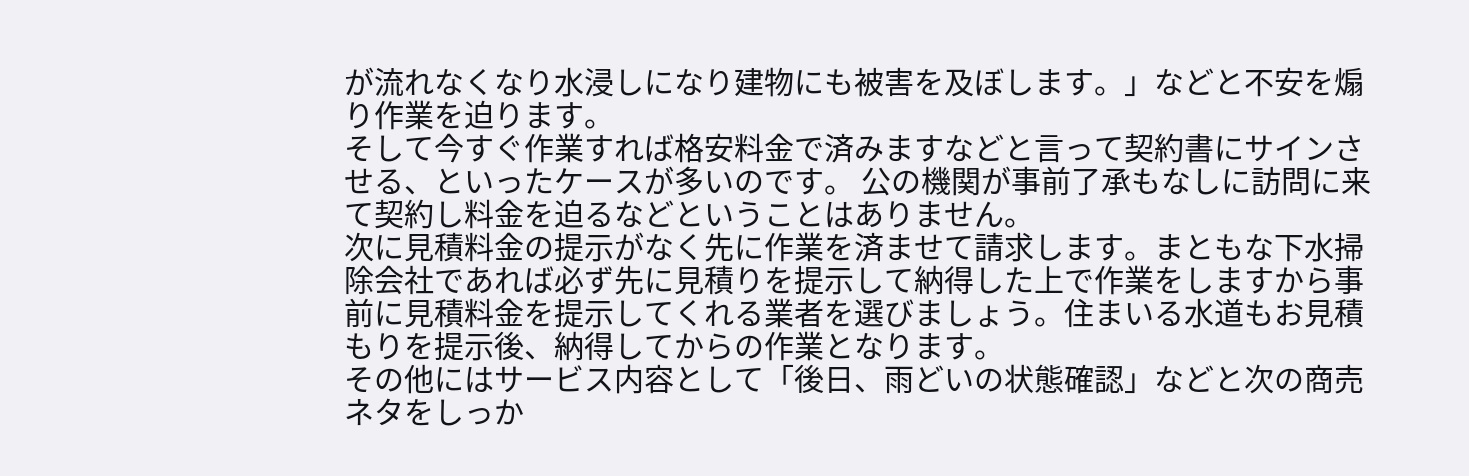が流れなくなり水浸しになり建物にも被害を及ぼします。」などと不安を煽り作業を迫ります。
そして今すぐ作業すれば格安料金で済みますなどと言って契約書にサインさせる、といったケースが多いのです。 公の機関が事前了承もなしに訪問に来て契約し料金を迫るなどということはありません。
次に見積料金の提示がなく先に作業を済ませて請求します。まともな下水掃除会社であれば必ず先に見積りを提示して納得した上で作業をしますから事前に見積料金を提示してくれる業者を選びましょう。住まいる水道もお見積もりを提示後、納得してからの作業となります。
その他にはサービス内容として「後日、雨どいの状態確認」などと次の商売ネタをしっか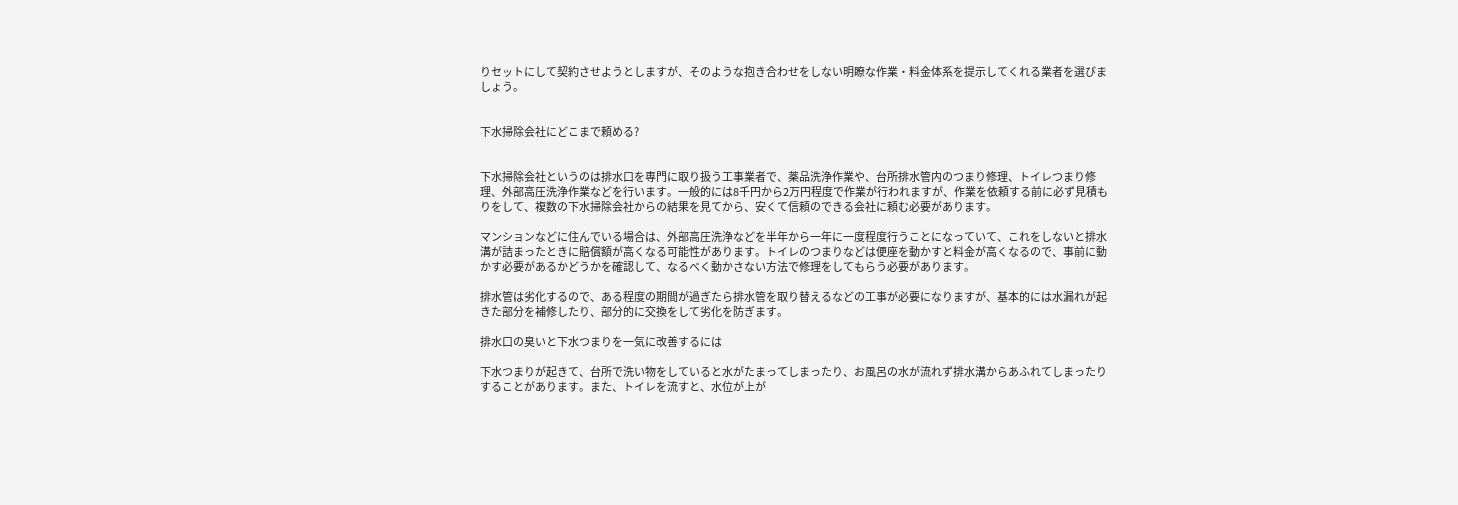りセットにして契約させようとしますが、そのような抱き合わせをしない明瞭な作業・料金体系を提示してくれる業者を選びましょう。


下水掃除会社にどこまで頼める?


下水掃除会社というのは排水口を専門に取り扱う工事業者で、薬品洗浄作業や、台所排水管内のつまり修理、トイレつまり修理、外部高圧洗浄作業などを行います。一般的には8千円から2万円程度で作業が行われますが、作業を依頼する前に必ず見積もりをして、複数の下水掃除会社からの結果を見てから、安くて信頼のできる会社に頼む必要があります。

マンションなどに住んでいる場合は、外部高圧洗浄などを半年から一年に一度程度行うことになっていて、これをしないと排水溝が詰まったときに賠償額が高くなる可能性があります。トイレのつまりなどは便座を動かすと料金が高くなるので、事前に動かす必要があるかどうかを確認して、なるべく動かさない方法で修理をしてもらう必要があります。

排水管は劣化するので、ある程度の期間が過ぎたら排水管を取り替えるなどの工事が必要になりますが、基本的には水漏れが起きた部分を補修したり、部分的に交換をして劣化を防ぎます。

排水口の臭いと下水つまりを一気に改善するには

下水つまりが起きて、台所で洗い物をしていると水がたまってしまったり、お風呂の水が流れず排水溝からあふれてしまったりすることがあります。また、トイレを流すと、水位が上が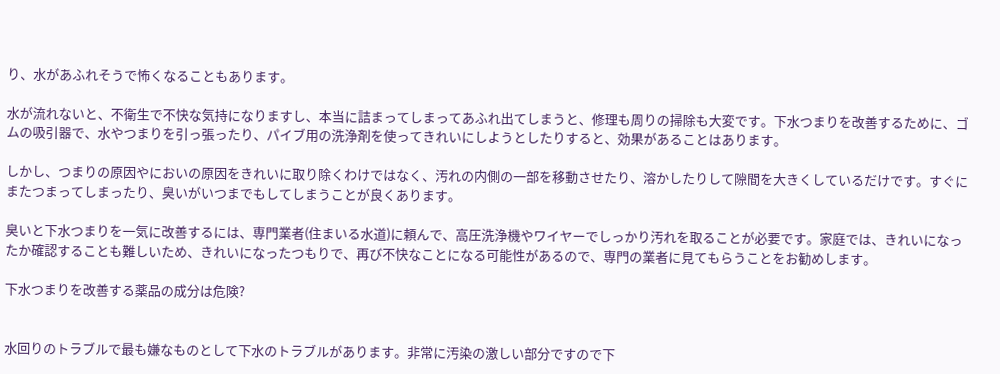り、水があふれそうで怖くなることもあります。

水が流れないと、不衛生で不快な気持になりますし、本当に詰まってしまってあふれ出てしまうと、修理も周りの掃除も大変です。下水つまりを改善するために、ゴムの吸引器で、水やつまりを引っ張ったり、パイブ用の洗浄剤を使ってきれいにしようとしたりすると、効果があることはあります。

しかし、つまりの原因やにおいの原因をきれいに取り除くわけではなく、汚れの内側の一部を移動させたり、溶かしたりして隙間を大きくしているだけです。すぐにまたつまってしまったり、臭いがいつまでもしてしまうことが良くあります。

臭いと下水つまりを一気に改善するには、専門業者(住まいる水道)に頼んで、高圧洗浄機やワイヤーでしっかり汚れを取ることが必要です。家庭では、きれいになったか確認することも難しいため、きれいになったつもりで、再び不快なことになる可能性があるので、専門の業者に見てもらうことをお勧めします。

下水つまりを改善する薬品の成分は危険?


水回りのトラブルで最も嫌なものとして下水のトラブルがあります。非常に汚染の激しい部分ですので下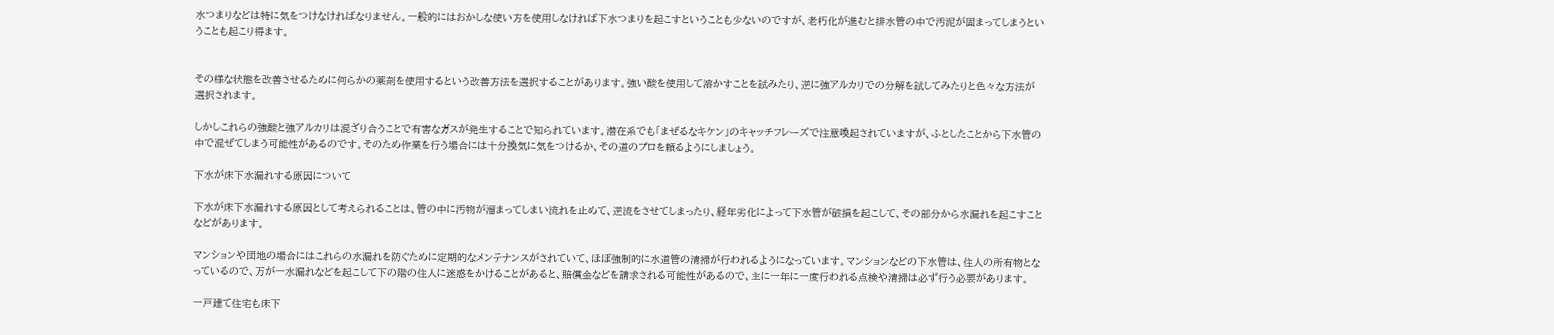水つまりなどは特に気をつけなければなりません。一般的にはおかしな使い方を使用しなければ下水つまりを起こすということも少ないのですが、老朽化が進むと排水管の中で汚泥が固まってしまうということも起こり得ます。


その様な状態を改善させるために何らかの薬剤を使用するという改善方法を選択することがあります。強い酸を使用して溶かすことを試みたり、逆に強アルカリでの分解を試してみたりと色々な方法が選択されます。

しかしこれらの強酸と強アルカリは混ざり合うことで有害なガスが発生することで知られています。潜在系でも「まぜるなキケン」のキャッチフレーズで注意喚起されていますが、ふとしたことから下水管の中で混ぜてしまう可能性があるのです。そのため作業を行う場合には十分換気に気をつけるか、その道のプロを頼るようにしましょう。

下水が床下水漏れする原因について

下水が床下水漏れする原因として考えられることは、管の中に汚物が溜まってしまい流れを止めて、逆流をさせてしまったり、経年劣化によって下水管が破損を起こして、その部分から水漏れを起こすことなどがあります。

マンションや団地の場合にはこれらの水漏れを防ぐために定期的なメンテナンスがされていて、ほぼ強制的に水道管の清掃が行われるようになっています。マンションなどの下水管は、住人の所有物となっているので、万が一水漏れなどを起こして下の階の住人に迷惑をかけることがあると、賠償金などを請求される可能性があるので、主に一年に一度行われる点検や清掃は必ず行う必要があります。

一戸建て住宅も床下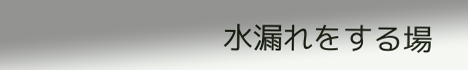水漏れをする場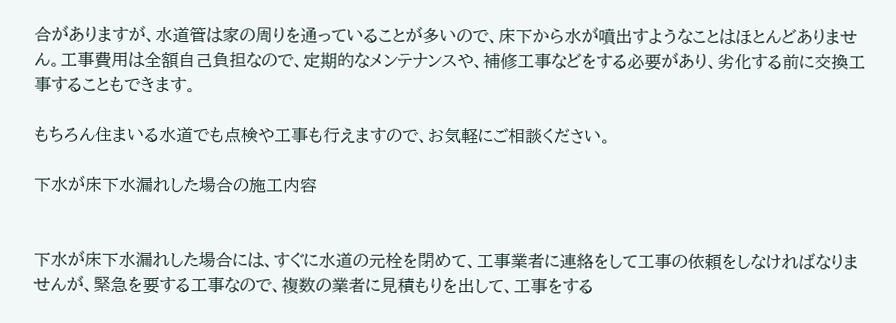合がありますが、水道管は家の周りを通っていることが多いので、床下から水が噴出すようなことはほとんどありません。工事費用は全額自己負担なので、定期的なメンテナンスや、補修工事などをする必要があり、劣化する前に交換工事することもできます。

もちろん住まいる水道でも点検や工事も行えますので、お気軽にご相談ください。

下水が床下水漏れした場合の施工内容


下水が床下水漏れした場合には、すぐに水道の元栓を閉めて、工事業者に連絡をして工事の依頼をしなければなりませんが、緊急を要する工事なので、複数の業者に見積もりを出して、工事をする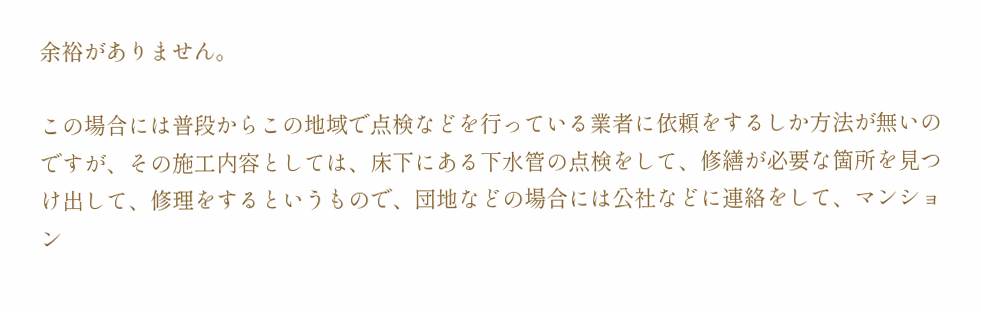余裕がありません。

この場合には普段からこの地域で点検などを行っている業者に依頼をするしか方法が無いのですが、その施工内容としては、床下にある下水管の点検をして、修繕が必要な箇所を見つけ出して、修理をするというもので、団地などの場合には公社などに連絡をして、マンション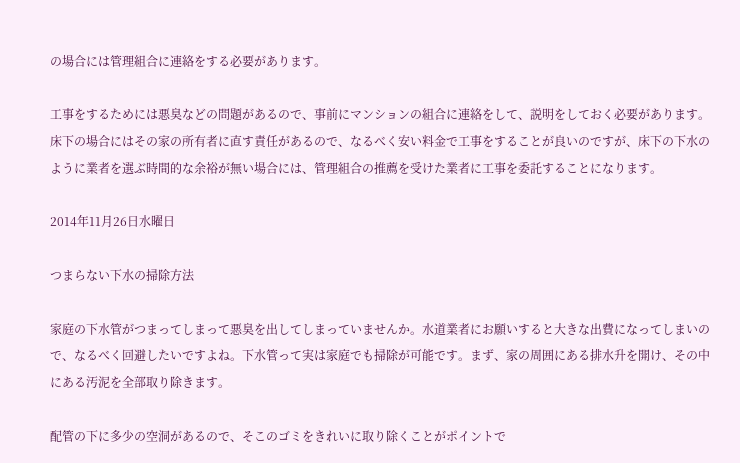の場合には管理組合に連絡をする必要があります。

工事をするためには悪臭などの問題があるので、事前にマンションの組合に連絡をして、説明をしておく必要があります。床下の場合にはその家の所有者に直す責任があるので、なるべく安い料金で工事をすることが良いのですが、床下の下水のように業者を選ぶ時間的な余裕が無い場合には、管理組合の推薦を受けた業者に工事を委託することになります。

2014年11月26日水曜日

つまらない下水の掃除方法

家庭の下水管がつまってしまって悪臭を出してしまっていませんか。水道業者にお願いすると大きな出費になってしまいので、なるべく回避したいですよね。下水管って実は家庭でも掃除が可能です。まず、家の周囲にある排水升を開け、その中にある汚泥を全部取り除きます。

配管の下に多少の空洞があるので、そこのゴミをきれいに取り除くことがポイントで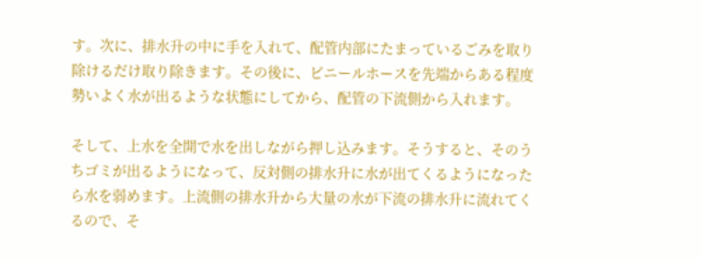す。次に、排水升の中に手を入れて、配管内部にたまっているごみを取り除けるだけ取り除きます。その後に、ビニールホースを先端からある程度勢いよく水が出るような状態にしてから、配管の下流側から入れます。

そして、上水を全開で水を出しながら押し込みます。そうすると、そのうちゴミが出るようになって、反対側の排水升に水が出てくるようになったら水を弱めます。上流側の排水升から大量の水が下流の排水升に流れてくるので、そ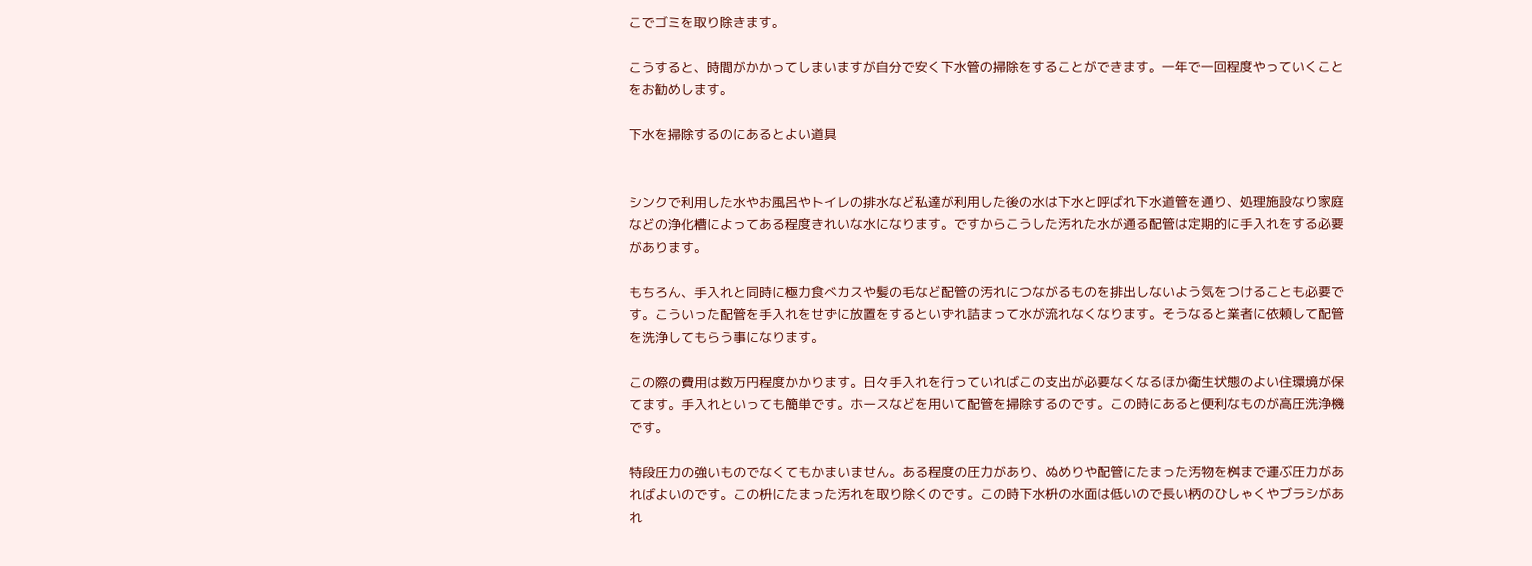こでゴミを取り除きます。

こうすると、時間がかかってしまいますが自分で安く下水管の掃除をすることができます。一年で一回程度やっていくことをお勧めします。

下水を掃除するのにあるとよい道具


シンクで利用した水やお風呂やトイレの排水など私達が利用した後の水は下水と呼ばれ下水道管を通り、処理施設なり家庭などの浄化槽によってある程度きれいな水になります。ですからこうした汚れた水が通る配管は定期的に手入れをする必要があります。

もちろん、手入れと同時に極力食べカスや髪の毛など配管の汚れにつながるものを排出しないよう気をつけることも必要です。こういった配管を手入れをせずに放置をするといずれ詰まって水が流れなくなります。そうなると業者に依頼して配管を洗浄してもらう事になります。

この際の費用は数万円程度かかります。日々手入れを行っていればこの支出が必要なくなるほか衛生状態のよい住環境が保てます。手入れといっても簡単です。ホースなどを用いて配管を掃除するのです。この時にあると便利なものが高圧洗浄機です。

特段圧力の強いものでなくてもかまいません。ある程度の圧力があり、ぬめりや配管にたまった汚物を桝まで運ぶ圧力があればよいのです。この枡にたまった汚れを取り除くのです。この時下水枡の水面は低いので長い柄のひしゃくやブラシがあれ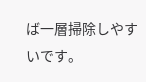ば一層掃除しやすいです。